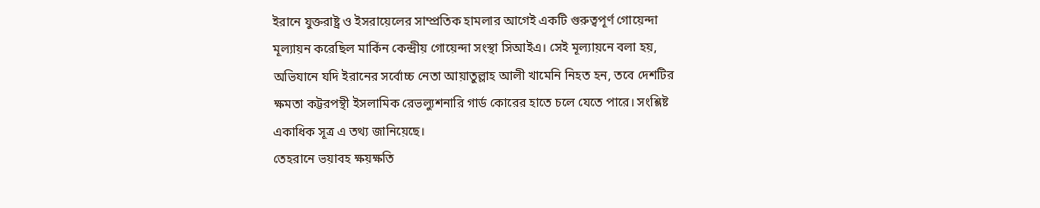ইরানে যুক্তরাষ্ট্র ও ইসরায়েলের সাম্প্রতিক হামলার আগেই একটি গুরুত্বপূর্ণ গোয়েন্দা মূল্যায়ন করেছিল মার্কিন কেন্দ্রীয় গোয়েন্দা সংস্থা সিআইএ। সেই মূল্যায়নে বলা হয়, অভিযানে যদি ইরানের সর্বোচ্চ নেতা আয়াতুল্লাহ আলী খামেনি নিহত হন, তবে দেশটির ক্ষমতা কট্টরপন্থী ইসলামিক রেভল্যুশনারি গার্ড কোরের হাতে চলে যেতে পারে। সংশ্লিষ্ট একাধিক সূত্র এ তথ্য জানিয়েছে।
তেহরানে ভয়াবহ ক্ষয়ক্ষতি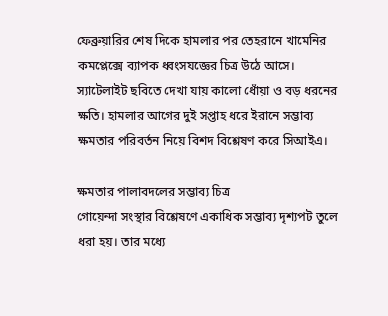ফেব্রুয়ারির শেষ দিকে হামলার পর তেহরানে খামেনির কমপ্লেক্সে ব্যাপক ধ্বংসযজ্ঞের চিত্র উঠে আসে। স্যাটেলাইট ছবিতে দেখা যায় কালো ধোঁয়া ও বড় ধরনের ক্ষতি। হামলার আগের দুই সপ্তাহ ধরে ইরানে সম্ভাব্য ক্ষমতার পরিবর্তন নিয়ে বিশদ বিশ্লেষণ করে সিআইএ।

ক্ষমতার পালাবদলের সম্ভাব্য চিত্র
গোয়েন্দা সংস্থার বিশ্লেষণে একাধিক সম্ভাব্য দৃশ্যপট তুলে ধরা হয়। তার মধ্যে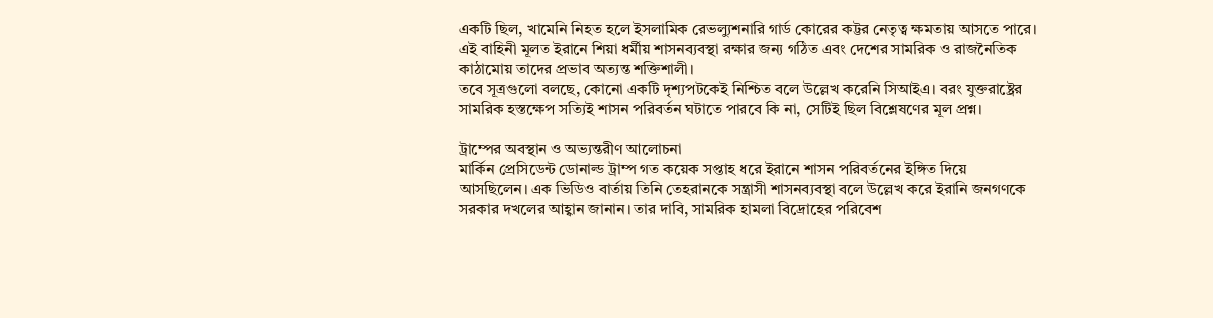একটি ছিল, খামেনি নিহত হলে ইসলামিক রেভল্যুশনারি গার্ড কোরের কট্টর নেতৃত্ব ক্ষমতায় আসতে পারে। এই বাহিনী মূলত ইরানে শিয়া ধর্মীয় শাসনব্যবস্থা রক্ষার জন্য গঠিত এবং দেশের সামরিক ও রাজনৈতিক কাঠামোয় তাদের প্রভাব অত্যন্ত শক্তিশালী।
তবে সূত্রগুলো বলছে, কোনো একটি দৃশ্যপটকেই নিশ্চিত বলে উল্লেখ করেনি সিআইএ। বরং যুক্তরাষ্ট্রের সামরিক হস্তক্ষেপ সত্যিই শাসন পরিবর্তন ঘটাতে পারবে কি না, সেটিই ছিল বিশ্লেষণের মূল প্রশ্ন।

ট্রাম্পের অবস্থান ও অভ্যন্তরীণ আলোচনা
মার্কিন প্রেসিডেন্ট ডোনাল্ড ট্রাম্প গত কয়েক সপ্তাহ ধরে ইরানে শাসন পরিবর্তনের ইঙ্গিত দিয়ে আসছিলেন। এক ভিডিও বার্তায় তিনি তেহরানকে সন্ত্রাসী শাসনব্যবস্থা বলে উল্লেখ করে ইরানি জনগণকে সরকার দখলের আহ্বান জানান। তার দাবি, সামরিক হামলা বিদ্রোহের পরিবেশ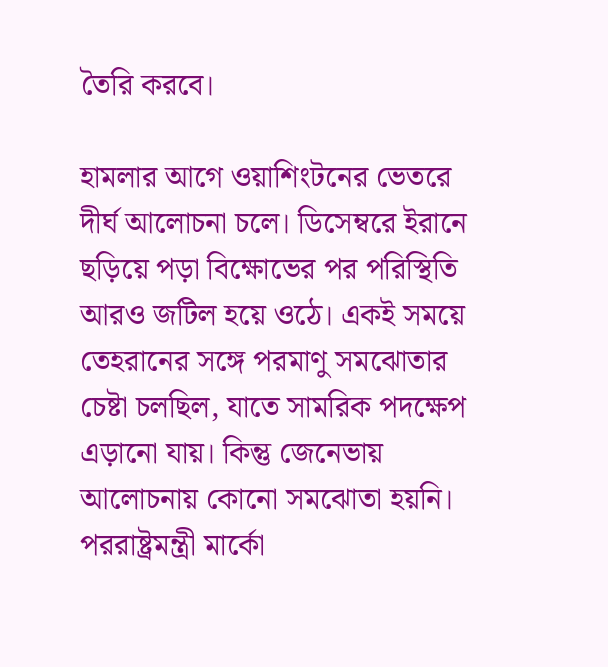তৈরি করবে।

হামলার আগে ওয়াশিংটনের ভেতরে দীর্ঘ আলোচনা চলে। ডিসেম্বরে ইরানে ছড়িয়ে পড়া বিক্ষোভের পর পরিস্থিতি আরও জটিল হয়ে ওঠে। একই সময়ে তেহরানের সঙ্গে পরমাণু সমঝোতার চেষ্টা চলছিল, যাতে সামরিক পদক্ষেপ এড়ানো যায়। কিন্তু জেনেভায় আলোচনায় কোনো সমঝোতা হয়নি।
পররাষ্ট্রমন্ত্রী মার্কো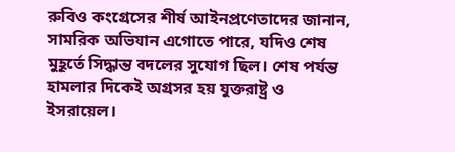রুবিও কংগ্রেসের শীর্ষ আইনপ্রণেতাদের জানান, সামরিক অভিযান এগোতে পারে, যদিও শেষ মুহূর্তে সিদ্ধান্ত বদলের সুযোগ ছিল। শেষ পর্যন্ত হামলার দিকেই অগ্রসর হয় যুক্তরাষ্ট্র ও ইসরায়েল।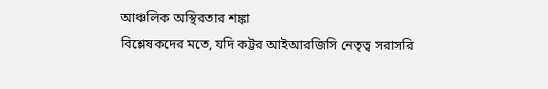আঞ্চলিক অস্থিরতার শঙ্কা
বিশ্লেষকদের মতে, যদি কট্টর আইআরজিসি নেতৃত্ব সরাসরি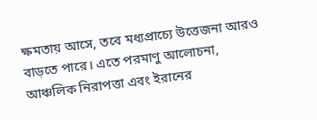ক্ষমতায় আসে, তবে মধ্যপ্রাচ্যে উত্তেজনা আরও বাড়তে পারে। এতে পরমাণু আলোচনা, আঞ্চলিক নিরাপত্তা এবং ইরানের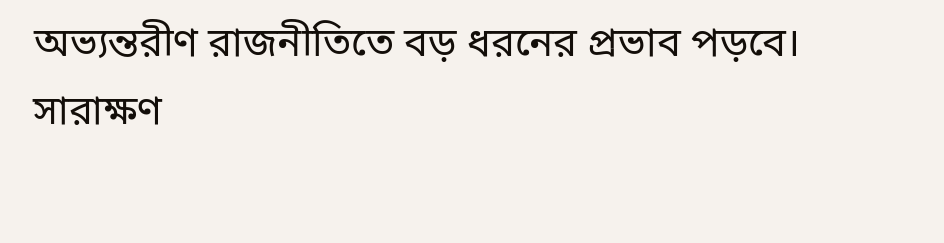অভ্যন্তরীণ রাজনীতিতে বড় ধরনের প্রভাব পড়বে।
সারাক্ষণ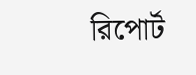রিপোর্ট